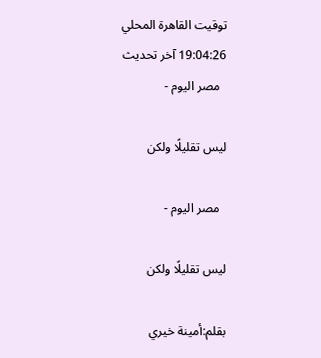توقيت القاهرة المحلي 19:04:26 آخر تحديث
  مصر اليوم -

ليس تقليلًا ولكن

  مصر اليوم -

ليس تقليلًا ولكن

بقلم:أمينة خيري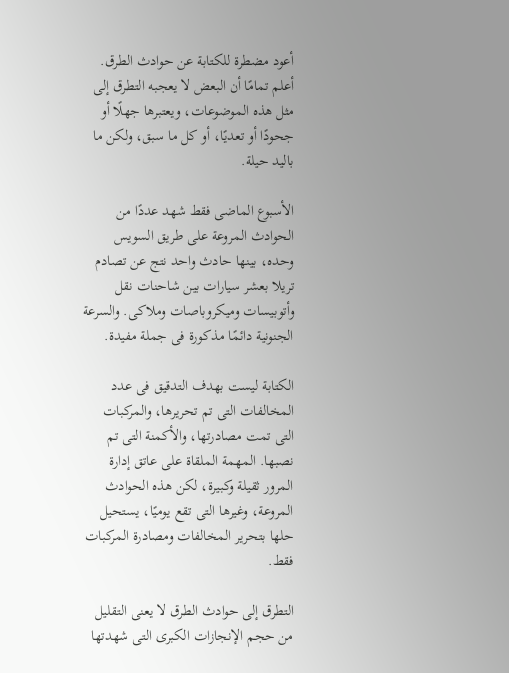أعود مضطرة للكتابة عن حوادث الطرق. أعلم تمامًا أن البعض لا يعجبه التطرق إلى مثل هذه الموضوعات، ويعتبرها جهلًا أو جحودًا أو تعديًا، أو كل ما سبق، ولكن ما باليد حيلة.

الأسبوع الماضى فقط شهد عددًا من الحوادث المروعة على طريق السويس وحده، بينها حادث واحد نتج عن تصادم تريلا بعشر سيارات بين شاحنات نقل وأتوبيسات وميكروباصات وملاكى. والسرعة الجنونية دائمًا مذكورة فى جملة مفيدة.

الكتابة ليست بهدف التدقيق فى عدد المخالفات التى تم تحريرها، والمركبات التى تمت مصادرتها، والأكمنة التى تم نصبها. المهمة الملقاة على عاتق إدارة المرور ثقيلة وكبيرة، لكن هذه الحوادث المروعة، وغيرها التى تقع يوميًا، يستحيل حلها بتحرير المخالفات ومصادرة المركبات فقط.

التطرق إلى حوادث الطرق لا يعنى التقليل من حجم الإنجازات الكبرى التى شهدتها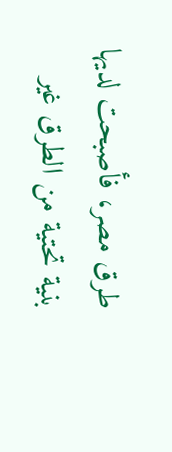طرق مصر، فأصبحت لديها بنية تحتية من الطرق غير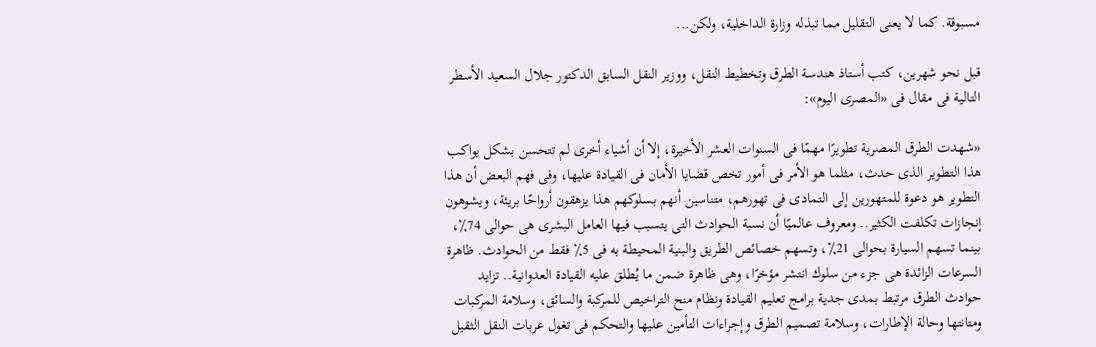مسبوقة. كما لا يعنى التقليل مما تبذله وزارة الداخلية، ولكن...

قبل نحو شهرين، كتب أستاذ هندسة الطرق وتخطيط النقل، ووزير النقل السابق الدكتور جلال السعيد الأسطر التالية فى مقال فى «المصرى اليوم»:

«شهدت الطرق المصرية تطويرًا مهمًا فى السنوات العشر الأخيرة، إلا أن أشياء أخرى لم تتحسن بشكل يواكب هذا التطوير الذى حدث، مثلما هو الأمر فى أمور تخص قضايا الأمان فى القيادة عليها، وفى فهم البعض أن هذا التطوير هو دعوة للمتهورين إلى التمادى فى تهورهم، متناسين أنهم بسلوكهم هذا يزهقون أرواحًا بريئة، ويشوهون إنجازات تكلفت الكثير.. ومعروف عالميًا أن نسبة الحوادث التى يتسبب فيها العامل البشرى هى حوالى 74٪، بينما تسهم السيارة بحوالى 21٪، وتسهم خصائص الطريق والبنية المحيطة به فى 5٪ فقط من الحوادث. ظاهرة السرعات الزائدة هى جزء من سلوك انتشر مؤخرًا، وهى ظاهرة ضمن ما يُطلق عليه القيادة العدوانية.. تزايد حوادث الطرق مرتبط بمدى جدية برامج تعليم القيادة ونظام منح التراخيص للمركبة والسائق، وسلامة المركبات ومتانتها وحالة الإطارات، وسلامة تصميم الطرق وإجراءات التأمين عليها والتحكم فى تغول عربات النقل الثقيل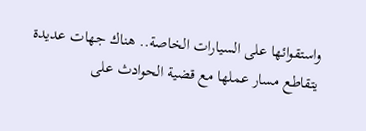واستقوائها على السيارات الخاصة.. هناك جهات عديدة يتقاطع مسار عملها مع قضية الحوادث على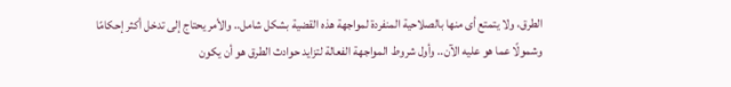الطرق، ولا يتمتع أى منها بالصلاحية المنفردة لمواجهة هذه القضية بشكل شامل.. والأمر يحتاج إلى تدخل أكثر إحكامًا وشمولًا عما هو عليه الآن.. وأول شروط المواجهة الفعالة لتزايد حوادث الطرق هو أن يكون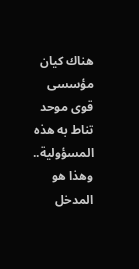هناك كيان مؤسسى قوى موحد تناط به هذه المسؤولية.. وهذا هو المدخل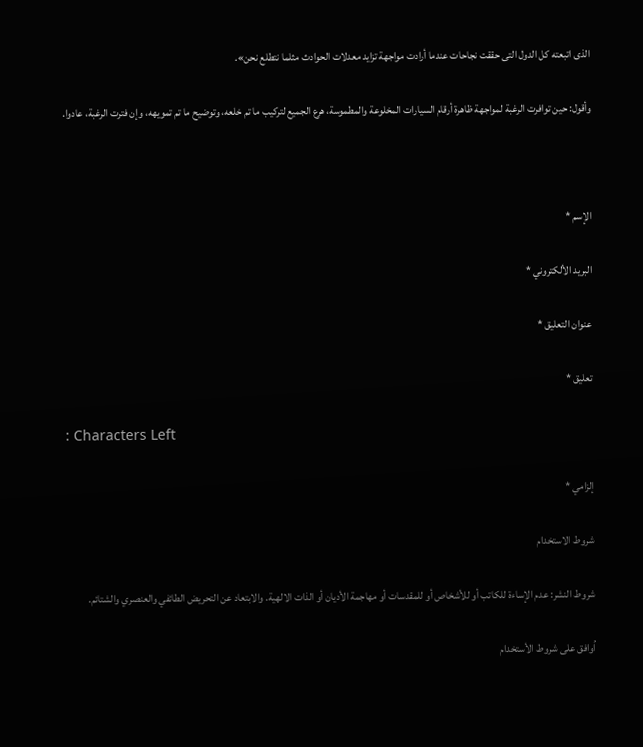الذى اتبعته كل الدول التى حققت نجاحات عندما أرادت مواجهة تزايد معدلات الحوادث مثلما نتطلع نحن».

وأقول: حين توافرت الرغبة لمواجهة ظاهرة أرقام السيارات المخلوعة والمطموسة، هرع الجميع لتركيب ما تم خلعه، وتوضيح ما تم تمويهه، وإن فترت الرغبة، عادوا.



الإسم *

البريد الألكتروني *

عنوان التعليق *

تعليق *

: Characters Left

إلزامي *

شروط الاستخدام

شروط النشر: عدم الإساءة للكاتب أو للأشخاص أو للمقدسات أو مهاجمة الأديان أو الذات الالهية. والابتعاد عن التحريض الطائفي والعنصري والشتائم.

اُوافق على شروط الأستخدام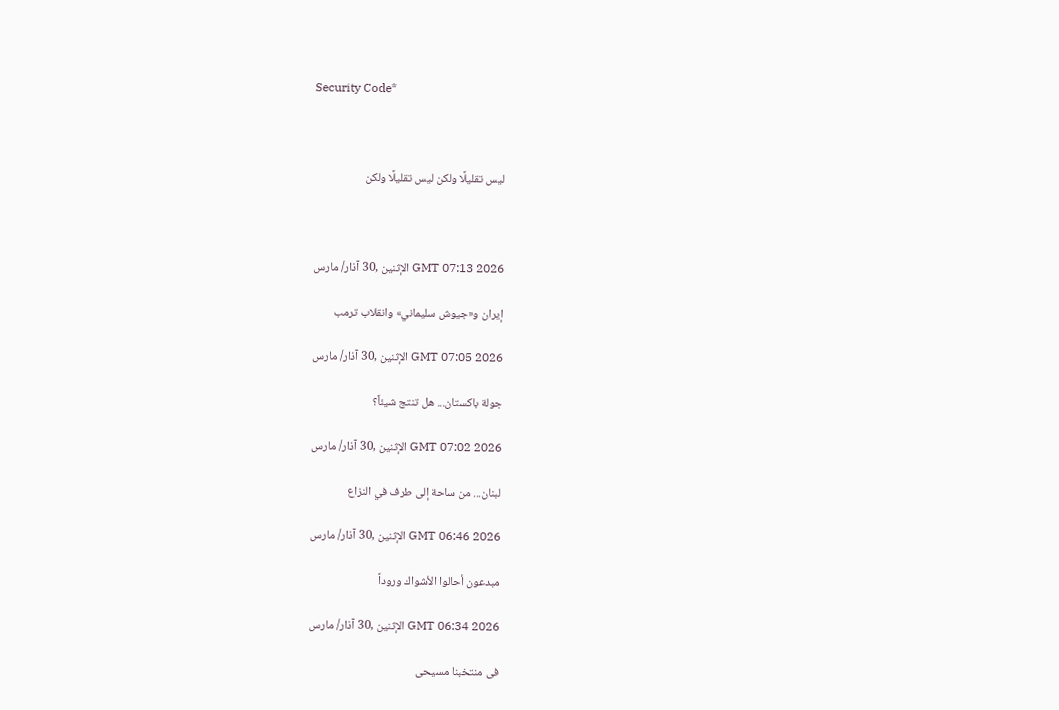Security Code*



ليس تقليلًا ولكن ليس تقليلًا ولكن



GMT 07:13 2026 الإثنين ,30 آذار/ مارس

إيران و«جيوش سليماني» وانقلاب ترمب

GMT 07:05 2026 الإثنين ,30 آذار/ مارس

جولة باكستان... هل تنتج شيئاً؟

GMT 07:02 2026 الإثنين ,30 آذار/ مارس

لبنان... من ساحة إلى طرف في النزاع

GMT 06:46 2026 الإثنين ,30 آذار/ مارس

مبدعون أحالوا الأشواك وروداً

GMT 06:34 2026 الإثنين ,30 آذار/ مارس

فى منتخبنا مسيحى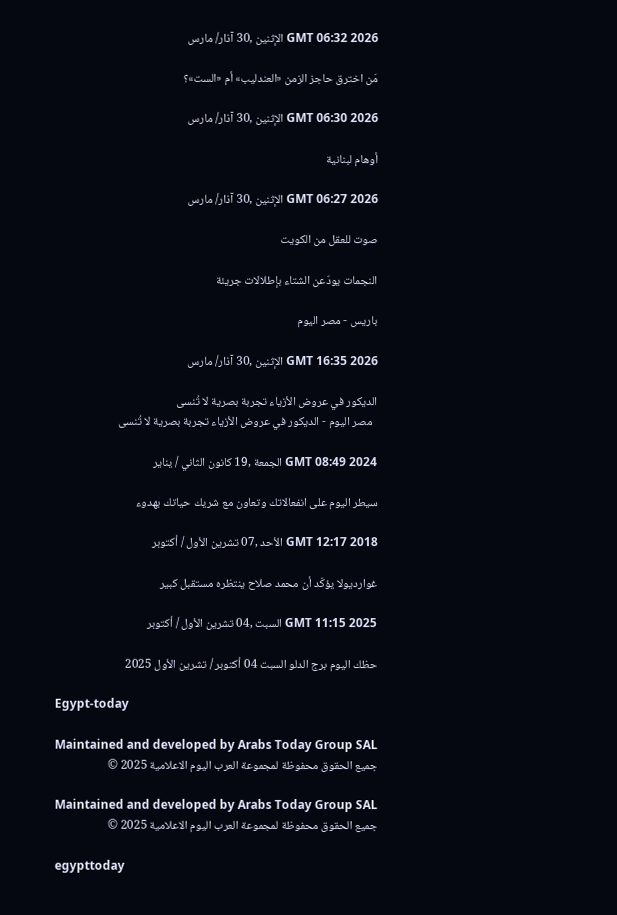GMT 06:32 2026 الإثنين ,30 آذار/ مارس

مَن اخترق حاجز الزمن «العندليب» أم «الست»؟

GMT 06:30 2026 الإثنين ,30 آذار/ مارس

أوهام لبنانية

GMT 06:27 2026 الإثنين ,30 آذار/ مارس

صوت للعقل من الكويت

النجمات يودّعن الشتاء بإطلالات جريئة

باريس - مصر اليوم

GMT 16:35 2026 الإثنين ,30 آذار/ مارس

الديكور في عروض الأزياء تجربة بصرية لا تُنسى
  مصر اليوم - الديكور في عروض الأزياء تجربة بصرية لا تُنسى

GMT 08:49 2024 الجمعة ,19 كانون الثاني / يناير

سيطر اليوم على انفعالاتك وتعاون مع شريك حياتك بهدوء

GMT 12:17 2018 الأحد ,07 تشرين الأول / أكتوبر

غوارديولا يؤكّد أن محمد صلاح ينتظره مستقبل كبير

GMT 11:15 2025 السبت ,04 تشرين الأول / أكتوبر

حظك اليوم برج الدلو السبت 04 أكتوبر / تشرين الأول 2025

Egypt-today

Maintained and developed by Arabs Today Group SAL
جميع الحقوق محفوظة لمجموعة العرب اليوم الاعلامية 2025 ©

Maintained and developed by Arabs Today Group SAL
جميع الحقوق محفوظة لمجموعة العرب اليوم الاعلامية 2025 ©

egypttoday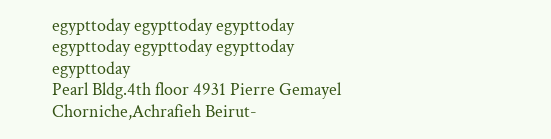egypttoday egypttoday egypttoday
egypttoday egypttoday egypttoday
egypttoday
Pearl Bldg.4th floor 4931 Pierre Gemayel Chorniche,Achrafieh Beirut-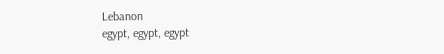Lebanon
egypt, egypt, egypt